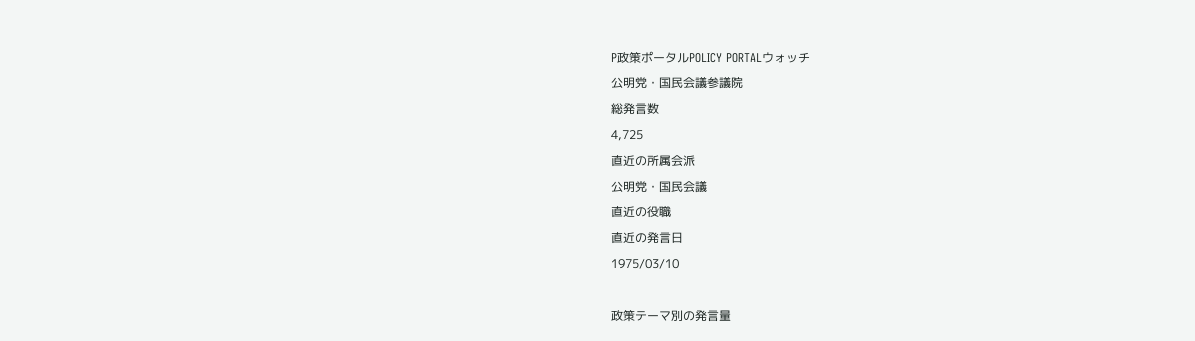P政策ポータルPOLICY PORTALウォッチ
公明党・国民会議参議院
総発言数
4,725
直近の所属会派
公明党・国民会議
直近の役職
直近の発言日
1975/03/10

政策テーマ別の発言量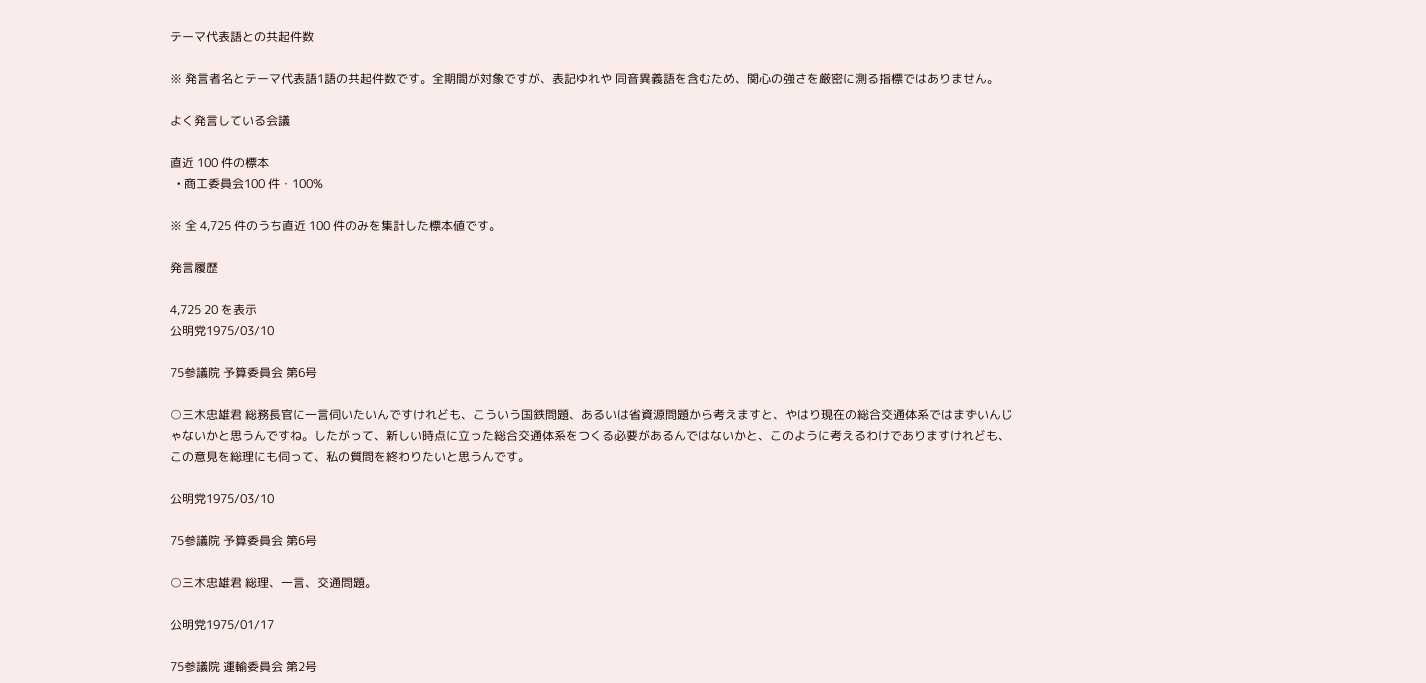テーマ代表語との共起件数

※ 発言者名とテーマ代表語1語の共起件数です。全期間が対象ですが、表記ゆれや 同音異義語を含むため、関心の強さを厳密に測る指標ではありません。

よく発言している会議

直近 100 件の標本
  • 商工委員会100 件・100%

※ 全 4,725 件のうち直近 100 件のみを集計した標本値です。

発言履歴

4,725 20 を表示
公明党1975/03/10

75参議院 予算委員会 第6号

○三木忠雄君 総務長官に一言伺いたいんですけれども、こういう国鉄問題、あるいは省資源問題から考えますと、やはり現在の総合交通体系ではまずいんじゃないかと思うんですね。したがって、新しい時点に立った総合交通体系をつくる必要があるんではないかと、このように考えるわけでありますけれども、この意見を総理にも伺って、私の質問を終わりたいと思うんです。

公明党1975/03/10

75参議院 予算委員会 第6号

○三木忠雄君 総理、一言、交通問題。

公明党1975/01/17

75参議院 運輸委員会 第2号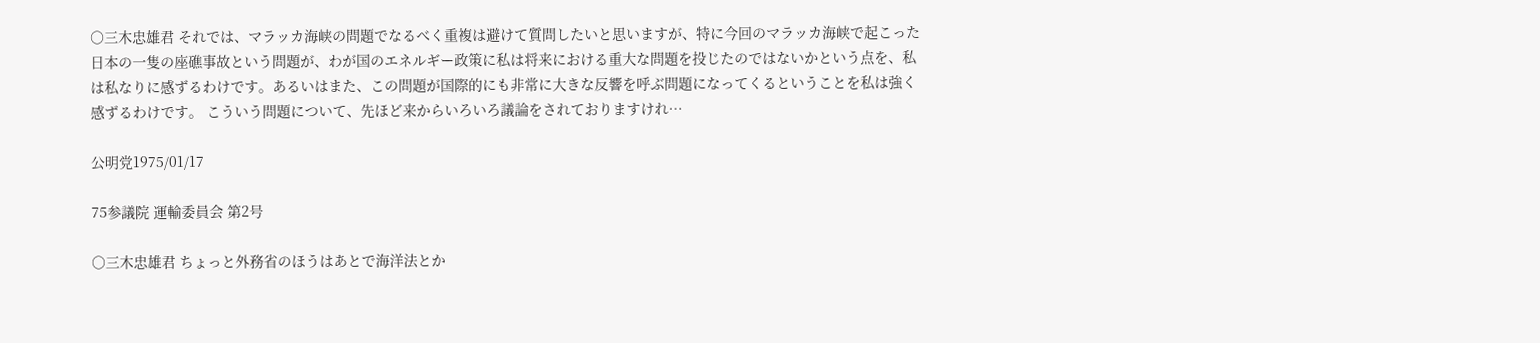○三木忠雄君 それでは、マラッカ海峡の問題でなるべく重複は避けて質問したいと思いますが、特に今回のマラッカ海峡で起こった日本の一隻の座礁事故という問題が、わが国のエネルギー政策に私は将来における重大な問題を投じたのではないかという点を、私は私なりに感ずるわけです。あるいはまた、この問題が国際的にも非常に大きな反響を呼ぶ問題になってくるということを私は強く感ずるわけです。 こういう問題について、先ほど来からいろいろ議論をされておりますけれ…

公明党1975/01/17

75参議院 運輸委員会 第2号

○三木忠雄君 ちょっと外務省のほうはあとで海洋法とか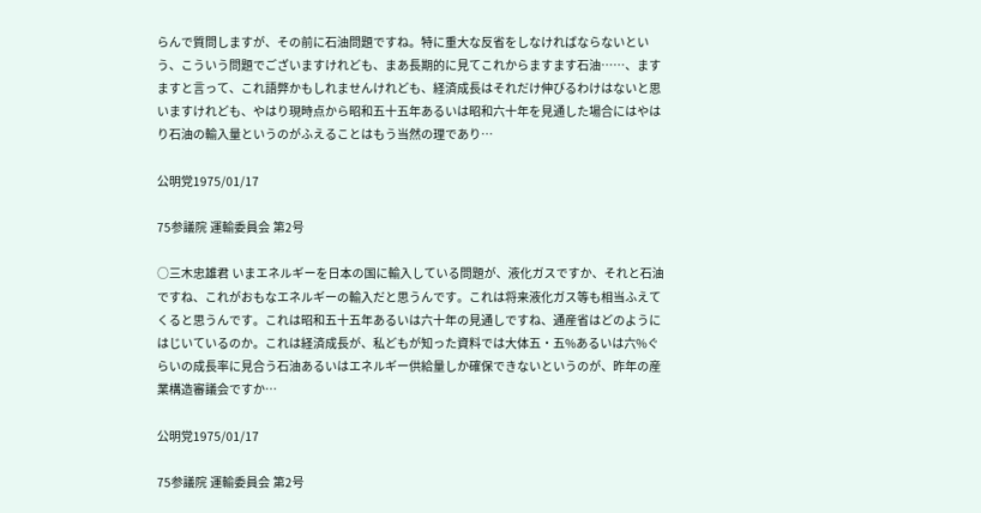らんで質問しますが、その前に石油問題ですね。特に重大な反省をしなければならないという、こういう問題でございますけれども、まあ長期的に見てこれからますます石油……、ますますと言って、これ語弊かもしれませんけれども、経済成長はそれだけ伸びるわけはないと思いますけれども、やはり現時点から昭和五十五年あるいは昭和六十年を見通した場合にはやはり石油の輸入量というのがふえることはもう当然の理であり…

公明党1975/01/17

75参議院 運輸委員会 第2号

○三木忠雄君 いまエネルギーを日本の国に輸入している問題が、液化ガスですか、それと石油ですね、これがおもなエネルギーの輸入だと思うんです。これは将来液化ガス等も相当ふえてくると思うんです。これは昭和五十五年あるいは六十年の見通しですね、通産省はどのようにはじいているのか。これは経済成長が、私どもが知った資料では大体五・五%あるいは六%ぐらいの成長率に見合う石油あるいはエネルギー供給量しか確保できないというのが、昨年の産業構造審議会ですか…

公明党1975/01/17

75参議院 運輸委員会 第2号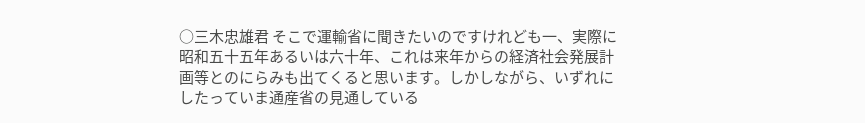○三木忠雄君 そこで運輸省に聞きたいのですけれども一、実際に昭和五十五年あるいは六十年、これは来年からの経済社会発展計画等とのにらみも出てくると思います。しかしながら、いずれにしたっていま通産省の見通している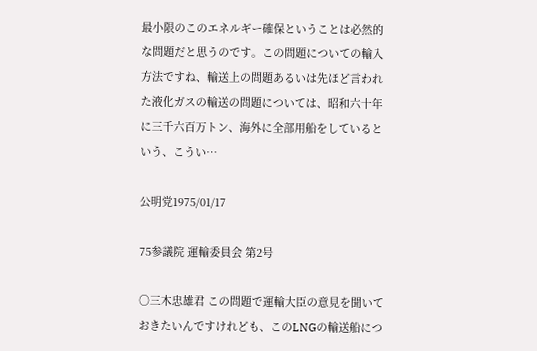最小限のこのエネルギー確保ということは必然的な問題だと思うのです。この問題についての輸入方法ですね、輸送上の問題あるいは先ほど言われた液化ガスの輸送の問題については、昭和六十年に三千六百万トン、海外に全部用船をしているという、こうい…

公明党1975/01/17

75参議院 運輸委員会 第2号

○三木忠雄君 この問題で運輸大臣の意見を聞いておきたいんですけれども、このLNGの輸送船につ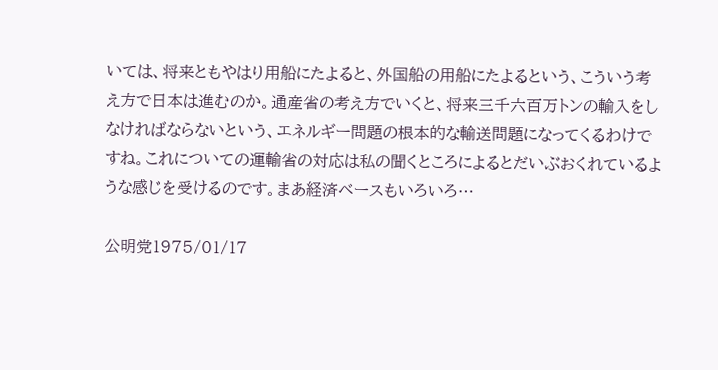いては、将来ともやはり用船にたよると、外国船の用船にたよるという、こういう考え方で日本は進むのか。通産省の考え方でいくと、将来三千六百万トンの輸入をしなければならないという、エネルギー問題の根本的な輸送問題になってくるわけですね。これについての運輸省の対応は私の聞くところによるとだいぶおくれているような感じを受けるのです。まあ経済ベースもいろいろ…

公明党1975/01/17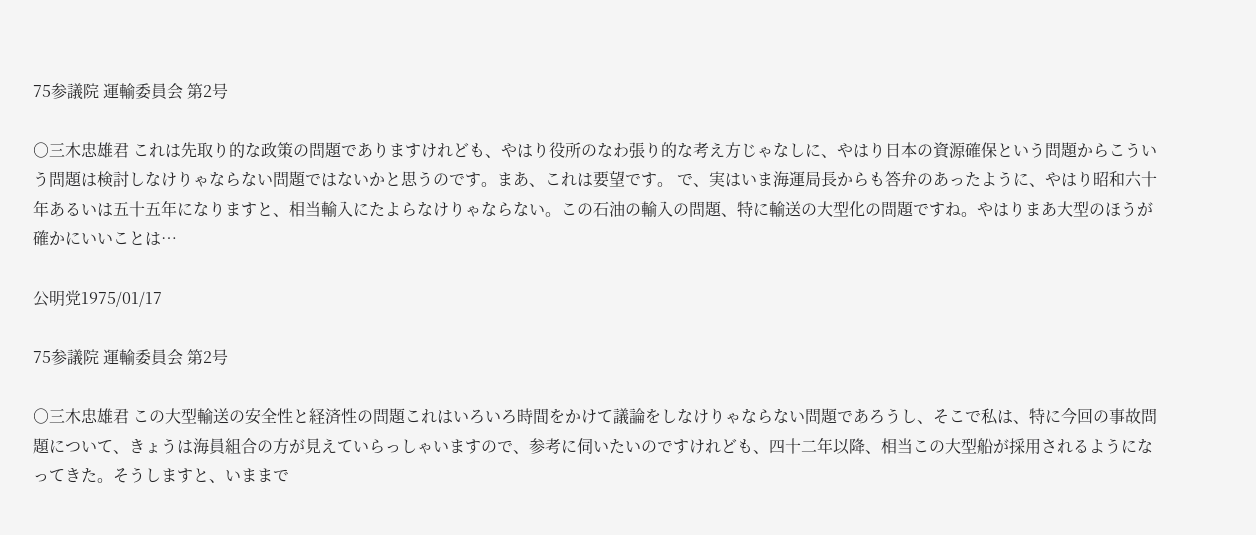75参議院 運輸委員会 第2号

○三木忠雄君 これは先取り的な政策の問題でありますけれども、やはり役所のなわ張り的な考え方じゃなしに、やはり日本の資源確保という問題からこういう問題は検討しなけりゃならない問題ではないかと思うのです。まあ、これは要望です。 で、実はいま海運局長からも答弁のあったように、やはり昭和六十年あるいは五十五年になりますと、相当輸入にたよらなけりゃならない。この石油の輸入の問題、特に輸送の大型化の問題ですね。やはりまあ大型のほうが確かにいいことは…

公明党1975/01/17

75参議院 運輸委員会 第2号

○三木忠雄君 この大型輸送の安全性と経済性の問題これはいろいろ時間をかけて議論をしなけりゃならない問題であろうし、そこで私は、特に今回の事故問題について、きょうは海員組合の方が見えていらっしゃいますので、参考に伺いたいのですけれども、四十二年以降、相当この大型船が採用されるようになってきた。そうしますと、いままで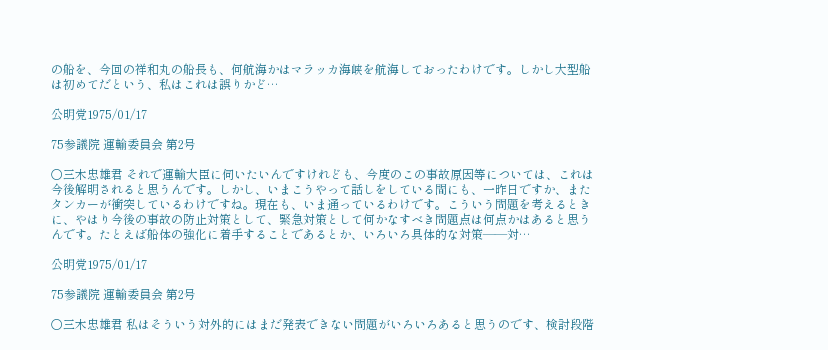の船を、今回の祥和丸の船長も、何航海かはマラッカ海峡を航海しておったわけです。しかし大型船は初めてだという、私はこれは誤りかど…

公明党1975/01/17

75参議院 運輸委員会 第2号

○三木忠雄君 それで運輸大臣に伺いたいんですけれども、今度のこの事故原因等については、これは今後解明されると思うんです。しかし、いまこうやって話しをしている間にも、一昨日ですか、またタンカーが衝突しているわけですね。現在も、いま通っているわけです。こういう問題を考えるときに、やはり今後の事故の防止対策として、緊急対策として何かなすべき問題点は何点かはあると思うんです。たとえば船体の強化に着手することであるとか、いろいろ具体的な対策——対…

公明党1975/01/17

75参議院 運輸委員会 第2号

○三木忠雄君 私はそういう対外的にはまだ発表できない問題がいろいろあると思うのです、検討段階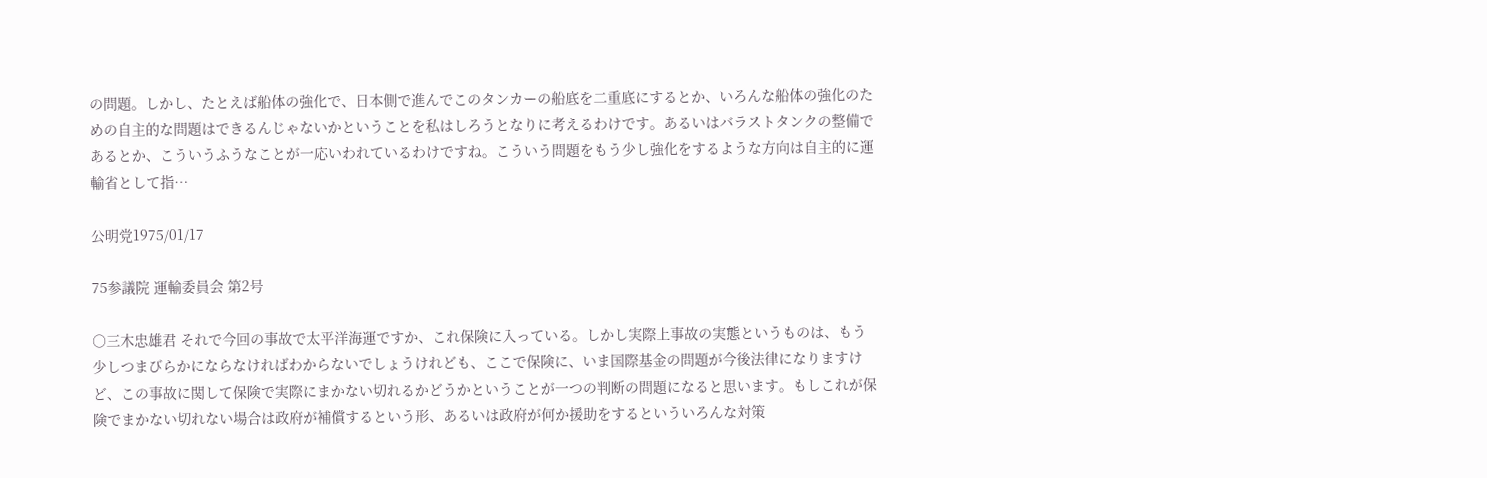の問題。しかし、たとえば船体の強化で、日本側で進んでこのタンカーの船底を二重底にするとか、いろんな船体の強化のための自主的な問題はできるんじゃないかということを私はしろうとなりに考えるわけです。あるいはバラストタンクの整備であるとか、こういうふうなことが一応いわれているわけですね。こういう問題をもう少し強化をするような方向は自主的に運輸省として指…

公明党1975/01/17

75参議院 運輸委員会 第2号

○三木忠雄君 それで今回の事故で太平洋海運ですか、これ保険に入っている。しかし実際上事故の実態というものは、もう少しつまびらかにならなければわからないでしょうけれども、ここで保険に、いま国際基金の問題が今後法律になりますけど、この事故に関して保険で実際にまかない切れるかどうかということが一つの判断の問題になると思います。もしこれが保険でまかない切れない場合は政府が補償するという形、あるいは政府が何か援助をするといういろんな対策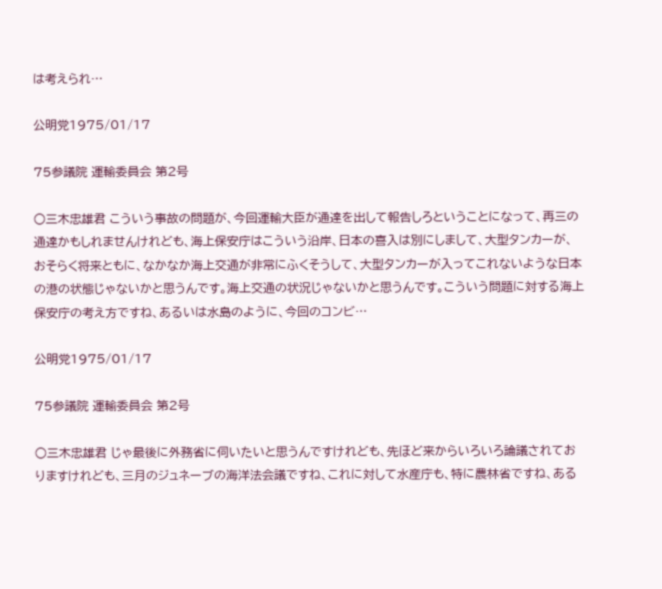は考えられ…

公明党1975/01/17

75参議院 運輸委員会 第2号

○三木忠雄君 こういう事故の問題が、今回運輸大臣が通達を出して報告しろということになって、再三の通達かもしれませんけれども、海上保安庁はこういう沿岸、日本の喜入は別にしまして、大型タンカーが、おそらく将来ともに、なかなか海上交通が非常にふくそうして、大型タンカーが入ってこれないような日本の港の状態じゃないかと思うんです。海上交通の状況じゃないかと思うんです。こういう問題に対する海上保安庁の考え方ですね、あるいは水島のように、今回のコンビ…

公明党1975/01/17

75参議院 運輸委員会 第2号

○三木忠雄君 じゃ最後に外務省に伺いたいと思うんですけれども、先ほど来からいろいろ論議されておりますけれども、三月のジュネーブの海洋法会議ですね、これに対して水産庁も、特に農林省ですね、ある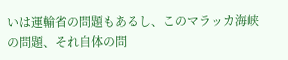いは運輸省の問題もあるし、このマラッカ海峡の問題、それ自体の問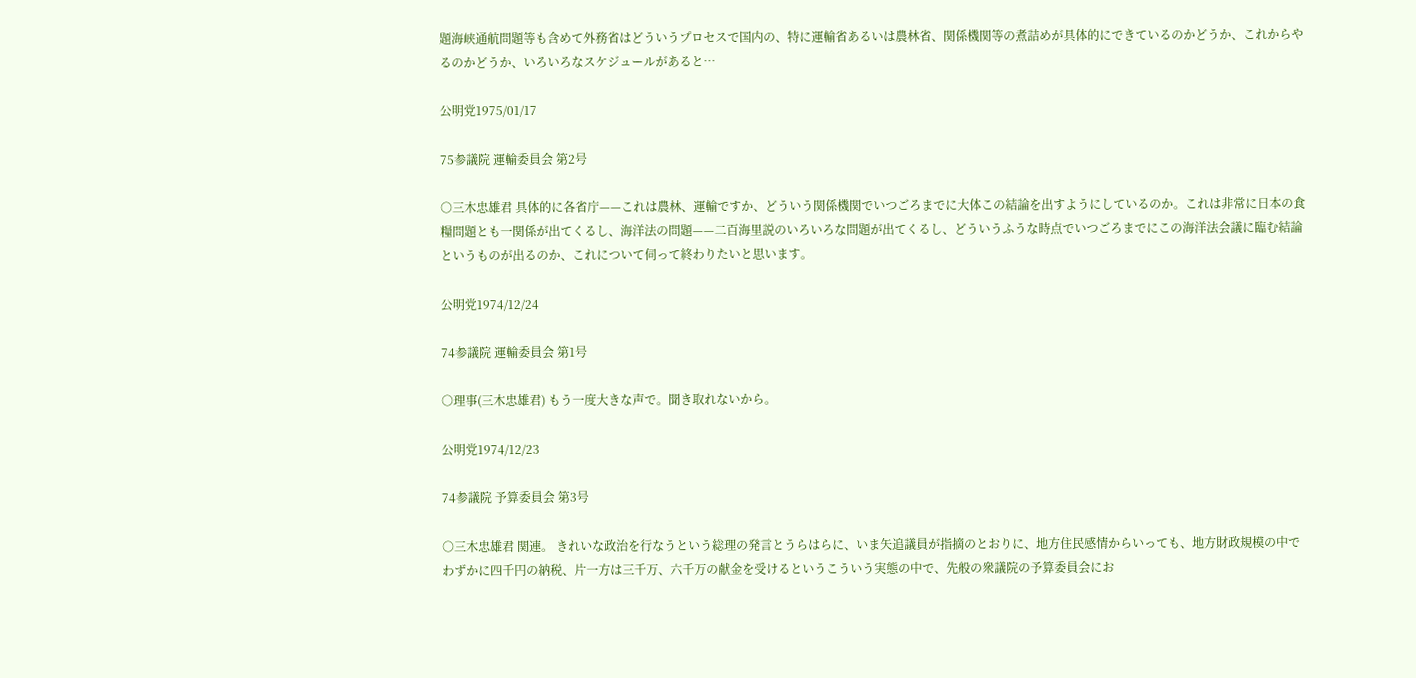題海峡通航問題等も含めて外務省はどういうプロセスで国内の、特に運輸省あるいは農林省、関係機関等の煮詰めが具体的にできているのかどうか、これからやるのかどうか、いろいろなスケジュールがあると…

公明党1975/01/17

75参議院 運輸委員会 第2号

○三木忠雄君 具体的に各省庁——これは農林、運輸ですか、どういう関係機関でいつごろまでに大体この結論を出すようにしているのか。これは非常に日本の食糧問題とも一関係が出てくるし、海洋法の問題——二百海里説のいろいろな問題が出てくるし、どういうふうな時点でいつごろまでにこの海洋法会議に臨む結論というものが出るのか、これについて伺って終わりたいと思います。

公明党1974/12/24

74参議院 運輸委員会 第1号

○理事(三木忠雄君) もう一度大きな声で。聞き取れないから。

公明党1974/12/23

74参議院 予算委員会 第3号

○三木忠雄君 関連。 きれいな政治を行なうという総理の発言とうらはらに、いま矢追議員が指摘のとおりに、地方住民感情からいっても、地方財政規模の中でわずかに四千円の納税、片一方は三千万、六千万の献金を受けるというこういう実態の中で、先般の衆議院の予算委員会にお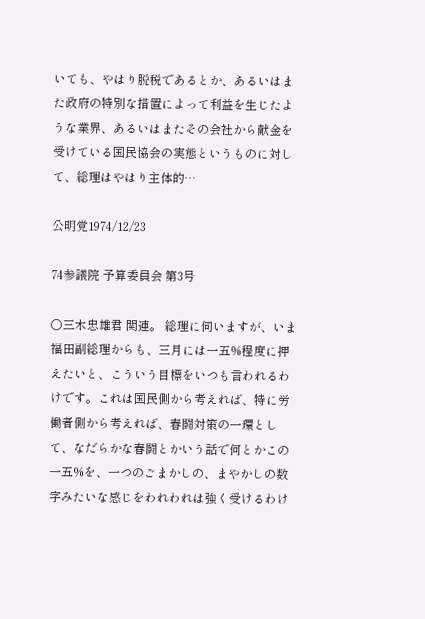いても、やはり脱税であるとか、あるいはまた政府の特別な措置によって利益を生じたような業界、あるいはまたその会社から献金を受けている国民協会の実態というものに対して、総理はやはり主体的…

公明党1974/12/23

74参議院 予算委員会 第3号

○三木忠雄君 関連。 総理に伺いますが、いま福田副総理からも、三月には一五%程度に押えたいと、こういう目標をいつも言われるわけです。これは国民側から考えれば、特に労働者側から考えれば、春闘対策の一環として、なだらかな春闘とかいう話で何とかこの一五%を、一つのごまかしの、まやかしの数字みたいな感じをわれわれは強く受けるわけ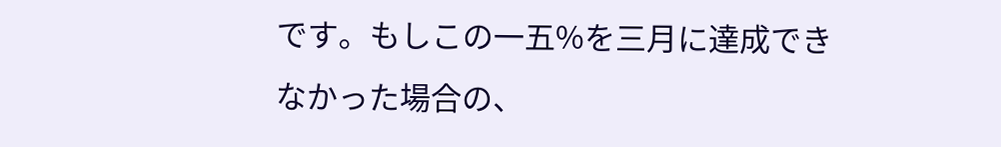です。もしこの一五%を三月に達成できなかった場合の、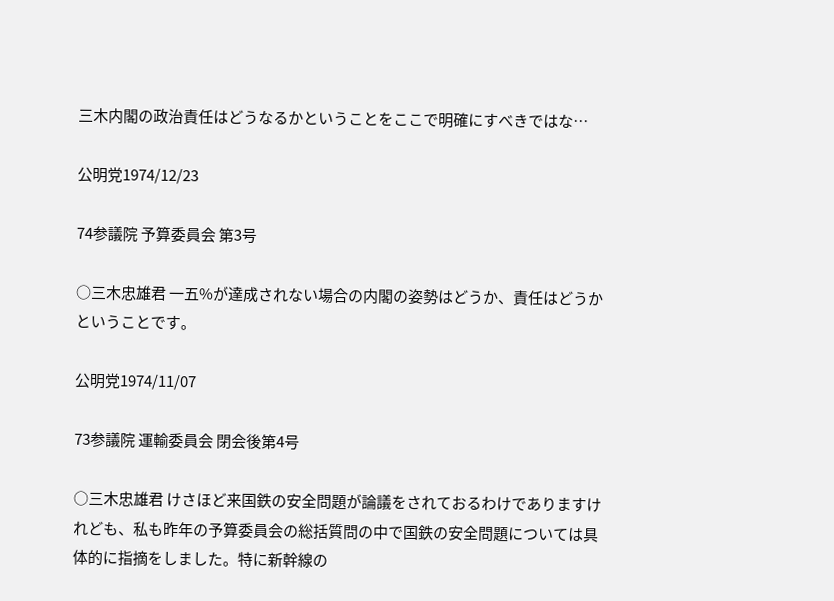三木内閣の政治責任はどうなるかということをここで明確にすべきではな…

公明党1974/12/23

74参議院 予算委員会 第3号

○三木忠雄君 一五%が達成されない場合の内閣の姿勢はどうか、責任はどうかということです。

公明党1974/11/07

73参議院 運輸委員会 閉会後第4号

○三木忠雄君 けさほど来国鉄の安全問題が論議をされておるわけでありますけれども、私も昨年の予算委員会の総括質問の中で国鉄の安全問題については具体的に指摘をしました。特に新幹線の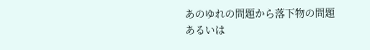あのゆれの問題から落下物の問題あるいは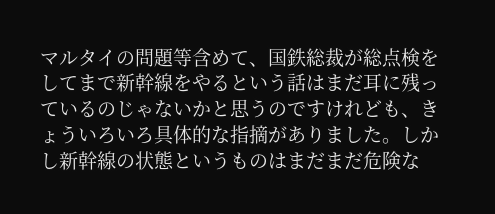マルタイの問題等含めて、国鉄総裁が総点検をしてまで新幹線をやるという話はまだ耳に残っているのじゃないかと思うのですけれども、きょういろいろ具体的な指摘がありました。しかし新幹線の状態というものはまだまだ危険な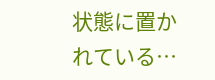状態に置かれている…